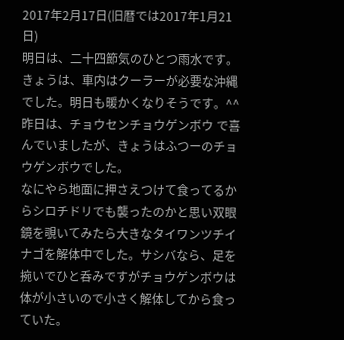2017年2月17日(旧暦では2017年1月21日)
明日は、二十四節気のひとつ雨水です。きょうは、車内はクーラーが必要な沖縄でした。明日も暖かくなりそうです。^^
昨日は、チョウセンチョウゲンボウ で喜んでいましたが、きょうはふつーのチョウゲンボウでした。
なにやら地面に押さえつけて食ってるからシロチドリでも襲ったのかと思い双眼鏡を覗いてみたら大きなタイワンツチイナゴを解体中でした。サシバなら、足を捥いでひと呑みですがチョウゲンボウは体が小さいので小さく解体してから食っていた。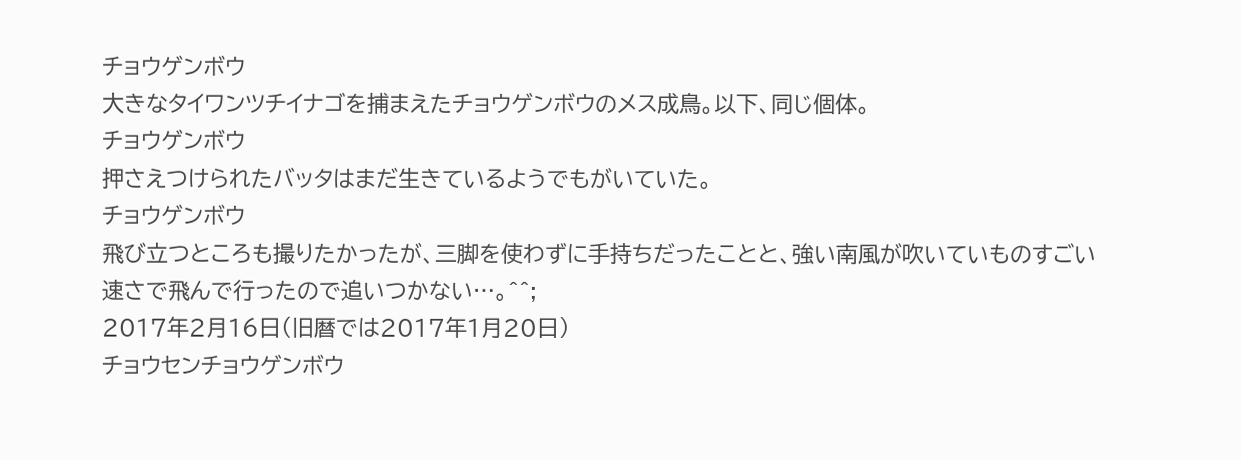チョウゲンボウ
大きなタイワンツチイナゴを捕まえたチョウゲンボウのメス成鳥。以下、同じ個体。
チョウゲンボウ
押さえつけられたバッタはまだ生きているようでもがいていた。
チョウゲンボウ
飛び立つところも撮りたかったが、三脚を使わずに手持ちだったことと、強い南風が吹いていものすごい速さで飛んで行ったので追いつかない…。^^;
2017年2月16日(旧暦では2017年1月20日)
チョウセンチョウゲンボウ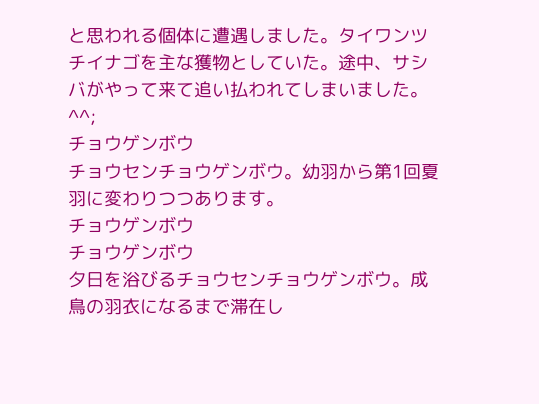と思われる個体に遭遇しました。タイワンツチイナゴを主な獲物としていた。途中、サシバがやって来て追い払われてしまいました。^^;
チョウゲンボウ
チョウセンチョウゲンボウ。幼羽から第1回夏羽に変わりつつあります。
チョウゲンボウ
チョウゲンボウ
夕日を浴びるチョウセンチョウゲンボウ。成鳥の羽衣になるまで滞在し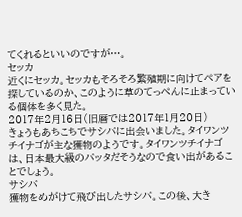てくれるといいのですが…。
セッカ
近くにセッカ。セッカもそろそろ繁殖期に向けてペアを探しているのか、このように草のてっぺんに止まっている個体を多く見た。
2017年2月16日(旧暦では2017年1月20日)
きょうもあちこちでサシバに出会いました。タイワンツチイナゴが主な獲物のようです。タイワンツチイナゴは、日本最大級のバッタだそうなので食い出があることでしょう。
サシバ
獲物をめがけて飛び出したサシバ。この後、大き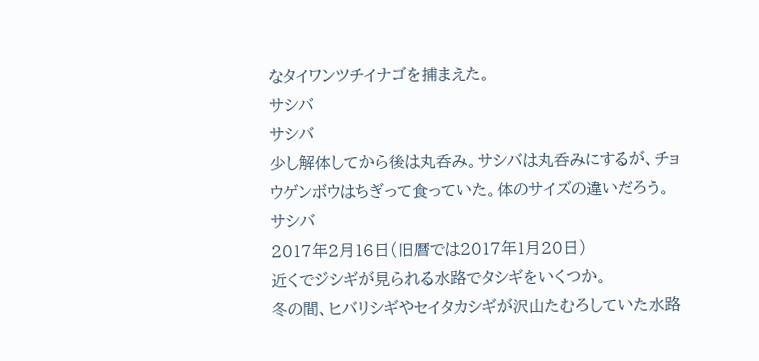なタイワンツチイナゴを捕まえた。
サシバ
サシバ
少し解体してから後は丸呑み。サシバは丸呑みにするが、チョウゲンボウはちぎって食っていた。体のサイズの違いだろう。
サシバ
2017年2月16日(旧暦では2017年1月20日)
近くでジシギが見られる水路でタシギをいくつか。
冬の間、ヒバリシギやセイタカシギが沢山たむろしていた水路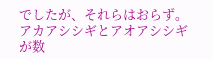でしたが、それらはおらず。アカアシシギとアオアシシギが数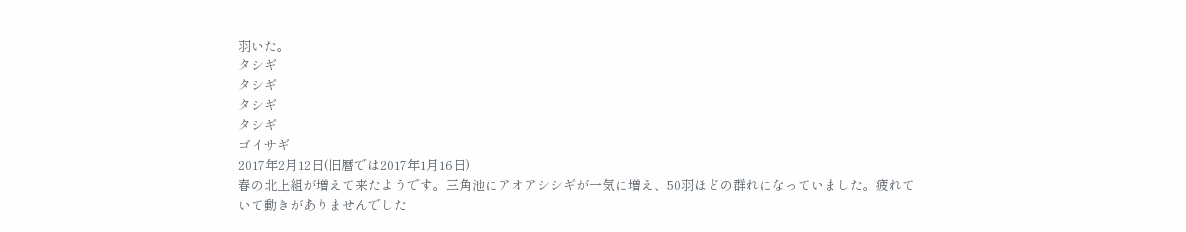羽いた。
タシギ
タシギ
タシギ
タシギ
ゴイサギ
2017年2月12日(旧暦では2017年1月16日)
春の北上組が増えて来たようです。三角池にアオアシシギが一気に増え、50羽ほどの群れになっていました。疲れていて動きがありませんでした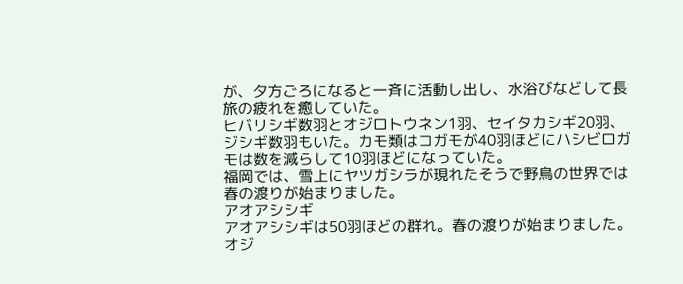が、夕方ごろになると一斉に活動し出し、水浴びなどして長旅の疲れを癒していた。
ヒバリシギ数羽とオジロトウネン1羽、セイタカシギ20羽、ジシギ数羽もいた。カモ類はコガモが40羽ほどにハシビロガモは数を減らして10羽ほどになっていた。
福岡では、雪上にヤツガシラが現れたそうで野鳥の世界では春の渡りが始まりました。
アオアシシギ
アオアシシギは50羽ほどの群れ。春の渡りが始まりました。
オジ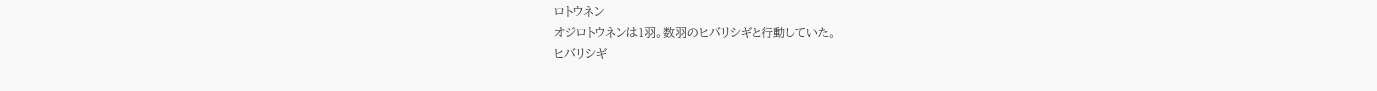ロトウネン
オジロトウネンは1羽。数羽のヒバリシギと行動していた。
ヒバリシギ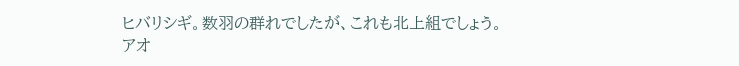ヒバリシギ。数羽の群れでしたが、これも北上組でしょう。
アオ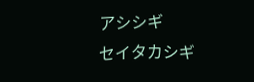アシシギ
セイタカシギ